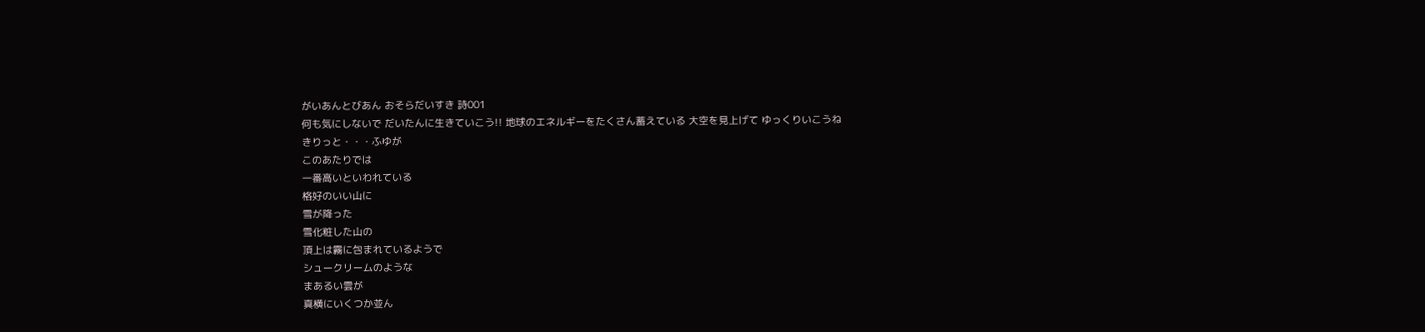がいあんとびあん おそらだいすき 詩001
何も気にしないで だいたんに生きていこう!! 地球のエネルギーをたくさん蓄えている 大空を見上げて ゆっくりいこうね
きりっと・・・ふゆが
このあたりでは
一番高いといわれている
格好のいい山に
雪が降った
雪化粧した山の
頂上は霧に包まれているようで
シュークリームのような
まあるい雲が
真横にいくつか並ん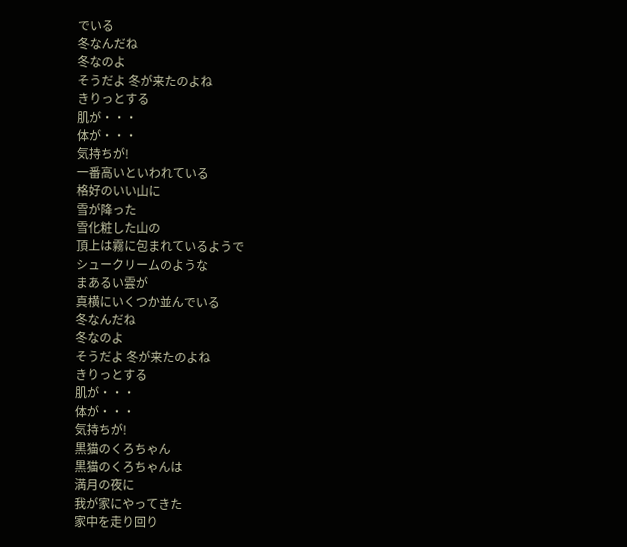でいる
冬なんだね
冬なのよ
そうだよ 冬が来たのよね
きりっとする
肌が・・・
体が・・・
気持ちが!
一番高いといわれている
格好のいい山に
雪が降った
雪化粧した山の
頂上は霧に包まれているようで
シュークリームのような
まあるい雲が
真横にいくつか並んでいる
冬なんだね
冬なのよ
そうだよ 冬が来たのよね
きりっとする
肌が・・・
体が・・・
気持ちが!
黒猫のくろちゃん
黒猫のくろちゃんは
満月の夜に
我が家にやってきた
家中を走り回り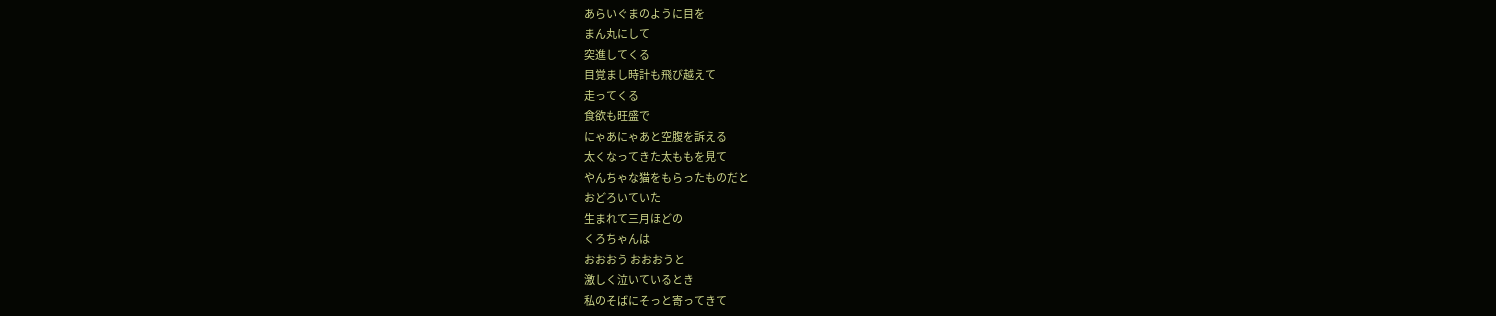あらいぐまのように目を
まん丸にして
突進してくる
目覚まし時計も飛び越えて
走ってくる
食欲も旺盛で
にゃあにゃあと空腹を訴える
太くなってきた太ももを見て
やんちゃな猫をもらったものだと
おどろいていた
生まれて三月ほどの
くろちゃんは
おおおう おおおうと
激しく泣いているとき
私のそばにそっと寄ってきて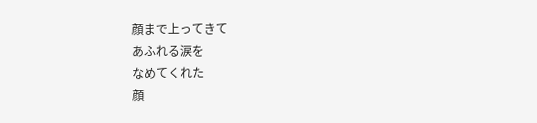顔まで上ってきて
あふれる涙を
なめてくれた
顔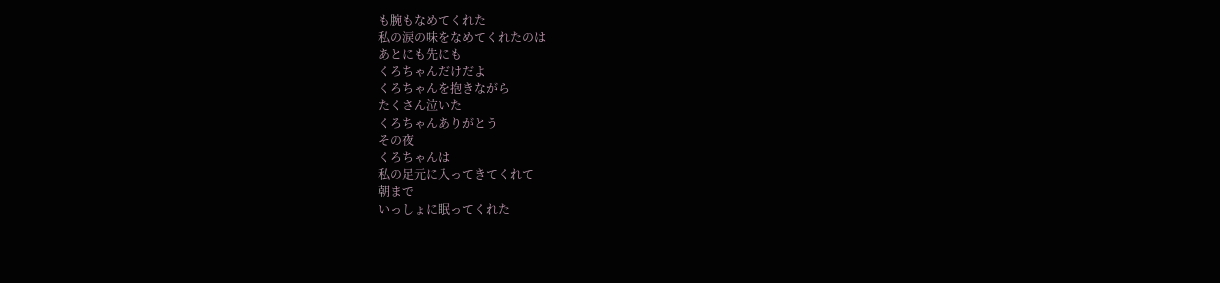も腕もなめてくれた
私の涙の味をなめてくれたのは
あとにも先にも
くろちゃんだけだよ
くろちゃんを抱きながら
たくさん泣いた
くろちゃんありがとう
その夜
くろちゃんは
私の足元に入ってきてくれて
朝まで
いっしょに眠ってくれた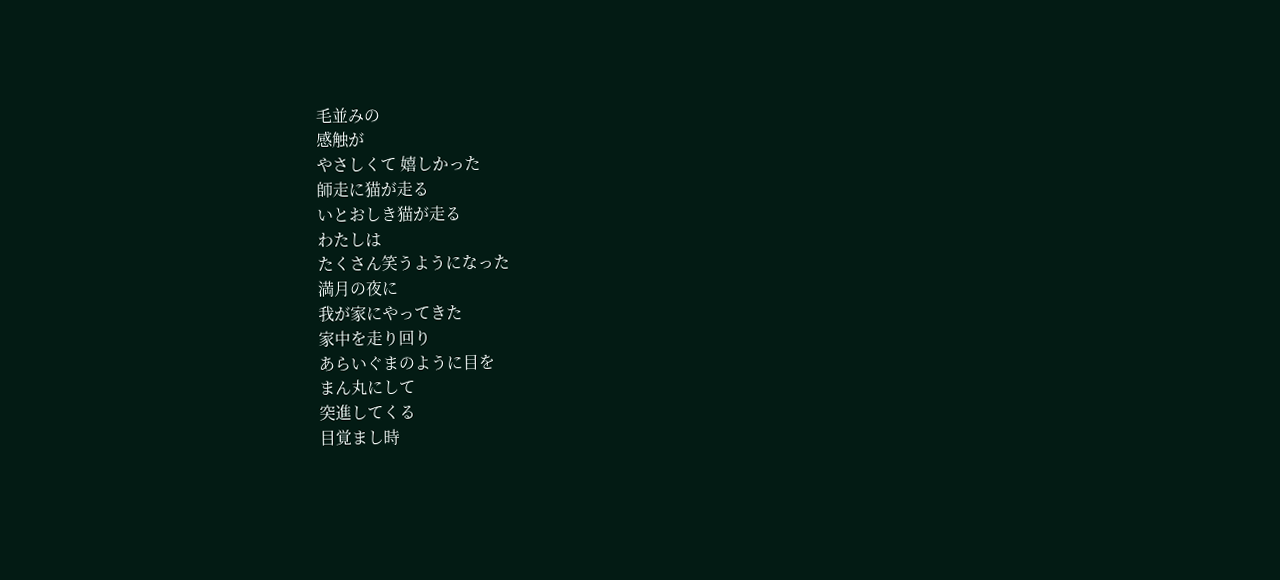毛並みの
感触が
やさしくて 嬉しかった
師走に猫が走る
いとおしき猫が走る
わたしは
たくさん笑うようになった
満月の夜に
我が家にやってきた
家中を走り回り
あらいぐまのように目を
まん丸にして
突進してくる
目覚まし時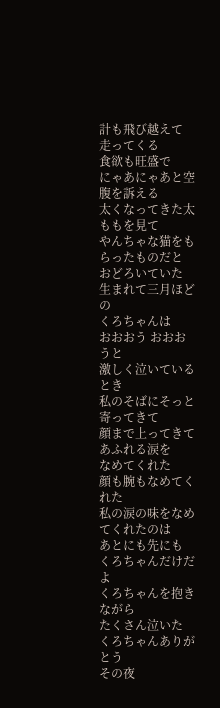計も飛び越えて
走ってくる
食欲も旺盛で
にゃあにゃあと空腹を訴える
太くなってきた太ももを見て
やんちゃな猫をもらったものだと
おどろいていた
生まれて三月ほどの
くろちゃんは
おおおう おおおうと
激しく泣いているとき
私のそばにそっと寄ってきて
顔まで上ってきて
あふれる涙を
なめてくれた
顔も腕もなめてくれた
私の涙の味をなめてくれたのは
あとにも先にも
くろちゃんだけだよ
くろちゃんを抱きながら
たくさん泣いた
くろちゃんありがとう
その夜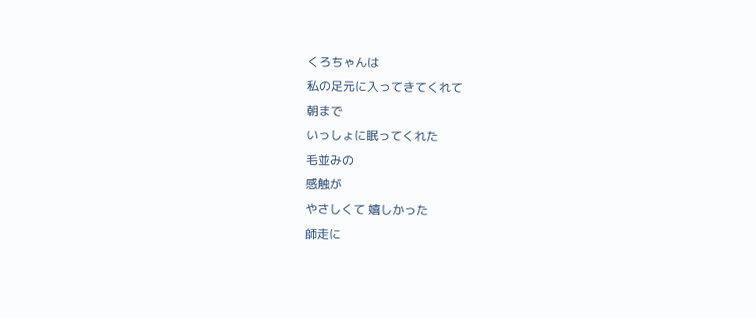くろちゃんは
私の足元に入ってきてくれて
朝まで
いっしょに眠ってくれた
毛並みの
感触が
やさしくて 嬉しかった
師走に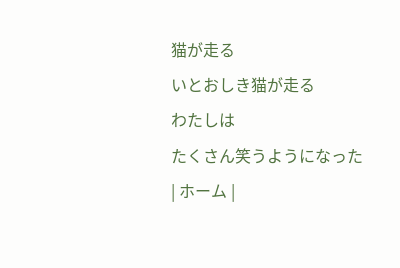猫が走る
いとおしき猫が走る
わたしは
たくさん笑うようになった
| ホーム |